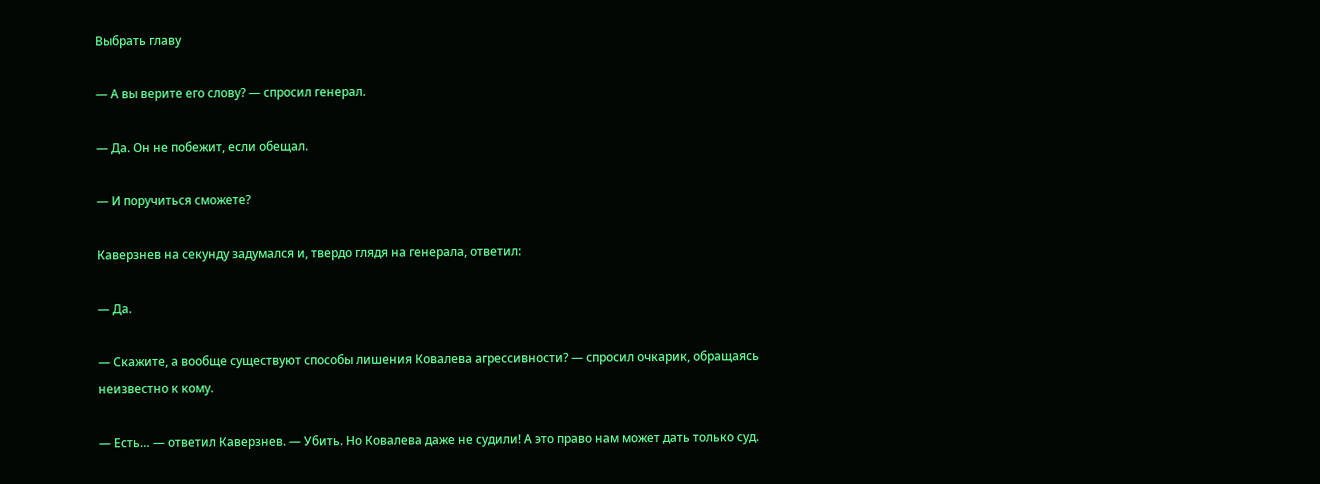Выбрать главу

— А вы верите его слову? — спросил генерал.

— Да. Он не побежит, если обещал.

— И поручиться сможете?

Каверзнев на секунду задумался и, твердо глядя на генерала, ответил:

— Да.

— Скажите, а вообще существуют способы лишения Ковалева агрессивности? — спросил очкарик, обращаясь неизвестно к кому.

— Есть… — ответил Каверзнев. — Убить. Но Ковалева даже не судили! А это право нам может дать только суд.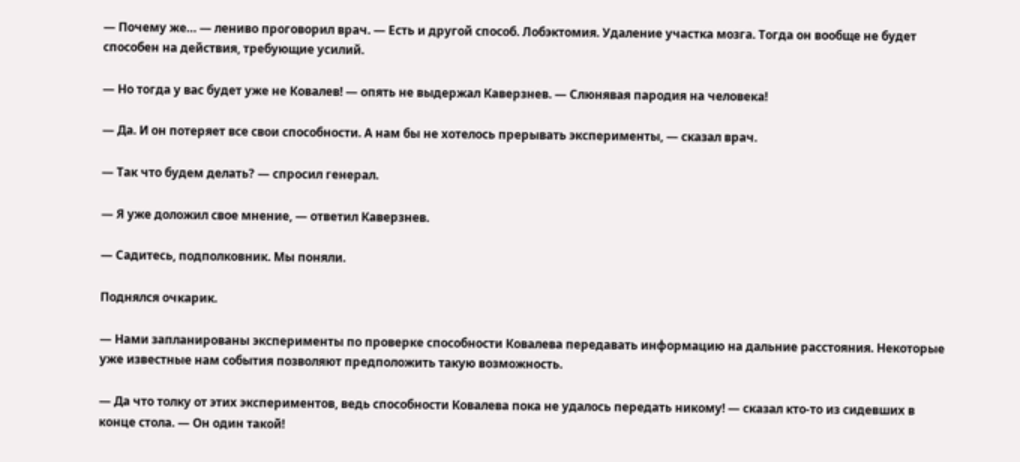— Почему же… — лениво проговорил врач. — Есть и другой способ. Лобэктомия. Удаление участка мозга. Тогда он вообще не будет способен на действия, требующие усилий.

— Но тогда у вас будет уже не Ковалев! — опять не выдержал Каверзнев. — Слюнявая пародия на человека!

— Да. И он потеряет все свои способности. А нам бы не хотелось прерывать эксперименты, — сказал врач.

— Так что будем делать? — спросил генерал.

— Я уже доложил свое мнение, — ответил Каверзнев.

— Садитесь, подполковник. Мы поняли.

Поднялся очкарик.

— Нами запланированы эксперименты по проверке способности Ковалева передавать информацию на дальние расстояния. Некоторые уже известные нам события позволяют предположить такую возможность.

— Да что толку от этих экспериментов, ведь способности Ковалева пока не удалось передать никому! — сказал кто-то из сидевших в конце стола. — Он один такой!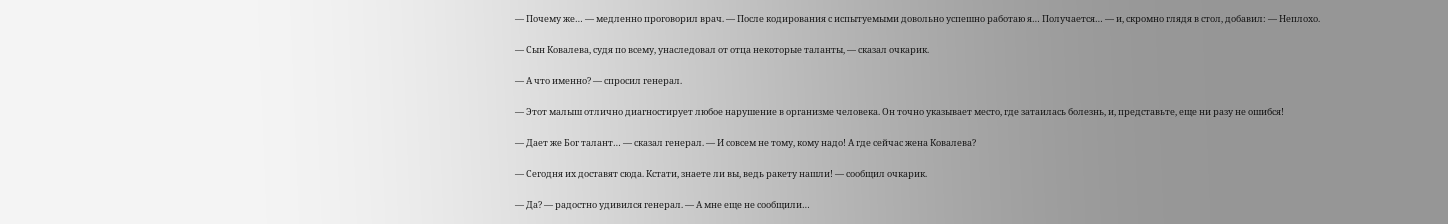— Почему же… — медленно проговорил врач. — После кодирования с испытуемыми довольно успешно работаю я… Получается… — и, скромно глядя в стол, добавил: — Неплохо.

— Сын Ковалева, судя по всему, унаследовал от отца некоторые таланты, — сказал очкарик.

— А что именно? — спросил генерал.

— Этот малыш отлично диагностирует любое нарушение в организме человека. Он точно указывает место, где затаилась болезнь, и, представьте, еще ни разу не ошибся!

— Дает же Бог талант… — сказал генерал. — И совсем не тому, кому надо! А где сейчас жена Ковалева?

— Сегодня их доставят сюда. Кстати, знаете ли вы, ведь ракету нашли! — сообщил очкарик.

— Да? — радостно удивился генерал. — А мне еще не сообщили…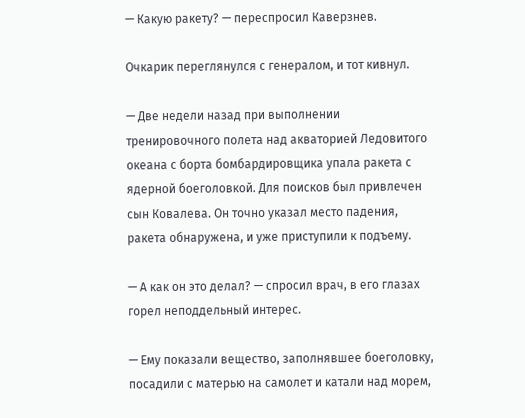— Какую ракету? — переспросил Каверзнев.

Очкарик переглянулся с генералом, и тот кивнул.

— Две недели назад при выполнении тренировочного полета над акваторией Ледовитого океана с борта бомбардировщика упала ракета с ядерной боеголовкой. Для поисков был привлечен сын Ковалева. Он точно указал место падения, ракета обнаружена, и уже приступили к подъему.

— А как он это делал? — спросил врач, в его глазах горел неподдельный интерес.

— Ему показали вещество, заполнявшее боеголовку, посадили с матерью на самолет и катали над морем,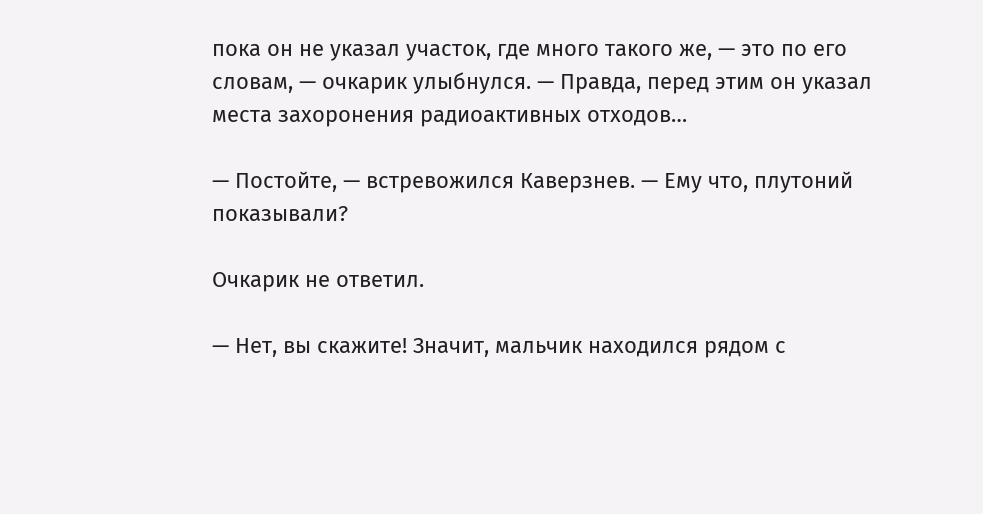пока он не указал участок, где много такого же, — это по его словам, — очкарик улыбнулся. — Правда, перед этим он указал места захоронения радиоактивных отходов…

— Постойте, — встревожился Каверзнев. — Ему что, плутоний показывали?

Очкарик не ответил.

— Нет, вы скажите! Значит, мальчик находился рядом с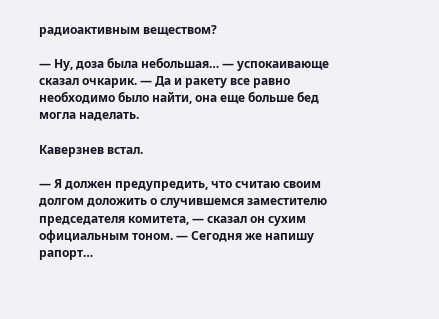радиоактивным веществом?

— Ну, доза была небольшая… — успокаивающе сказал очкарик. — Да и ракету все равно необходимо было найти, она еще больше бед могла наделать.

Каверзнев встал.

— Я должен предупредить, что считаю своим долгом доложить о случившемся заместителю председателя комитета, — сказал он сухим официальным тоном. — Сегодня же напишу рапорт…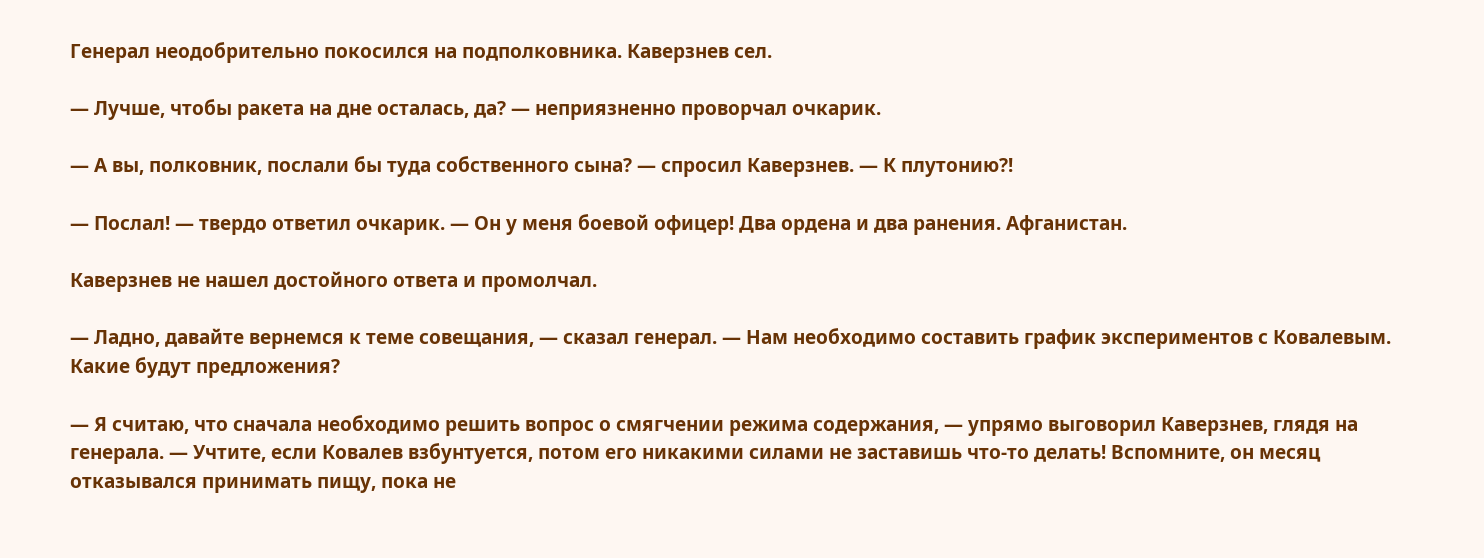Генерал неодобрительно покосился на подполковника. Каверзнев сел.

— Лучше, чтобы ракета на дне осталась, да? — неприязненно проворчал очкарик.

— А вы, полковник, послали бы туда собственного сына? — спросил Каверзнев. — К плутонию?!

— Послал! — твердо ответил очкарик. — Он у меня боевой офицер! Два ордена и два ранения. Афганистан.

Каверзнев не нашел достойного ответа и промолчал.

— Ладно, давайте вернемся к теме совещания, — сказал генерал. — Нам необходимо составить график экспериментов с Ковалевым. Какие будут предложения?

— Я считаю, что сначала необходимо решить вопрос о смягчении режима содержания, — упрямо выговорил Каверзнев, глядя на генерала. — Учтите, если Ковалев взбунтуется, потом его никакими силами не заставишь что-то делать! Вспомните, он месяц отказывался принимать пищу, пока не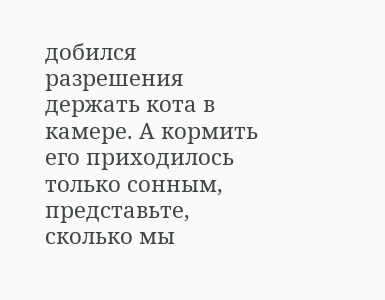добился разрешения держать кота в камере. А кормить его приходилось только сонным, представьте, сколько мы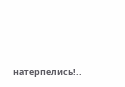натерпелись!..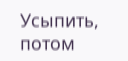Усыпить, потом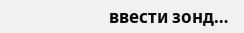ввести зонд…